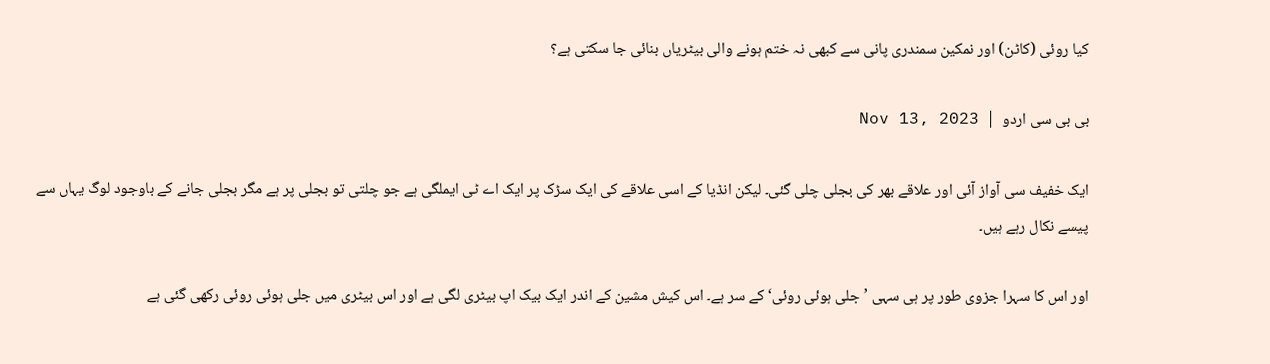کیا روئی (کاٹن) اور نمکین سمندری پانی سے کبھی نہ ختم ہونے والی بیٹریاں بنائی جا سکتی ہے؟

بی بی سی اردو  |  Nov 13, 2023

ایک خفیف سی آواز آئی اور علاقے بھر کی بجلی چلی گئی۔ لیکن انڈیا کے اسی علاقے کی ایک سڑک پر ایک اے ٹی ایملگی ہے جو چلتی تو بجلی پر ہے مگر بجلی جانے کے باوجود لوگ یہاں سے پیسے نکال رہے ہیں۔

اور اس کا سہرا جزوی طور پر ہی سہی ’جلی ہوئی روئی‘ کے سر ہے۔ اس کیش مشین کے اندر ایک بیک اپ بیٹری لگی ہے اور اس بیٹری میں جلی ہوئی روئی رکھی گئی ہے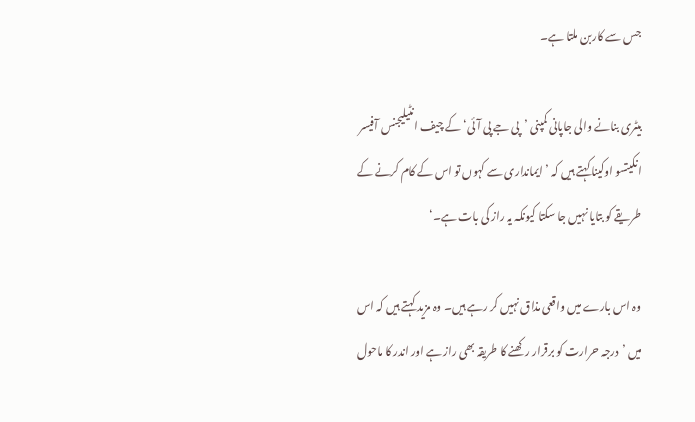جس سے کاربن ملتا ہے۔

بیٹری بنانے والی جاپانی کمپنی ’پی جے پی آئی‘ کے چیف انٹیلیجنس آفیسر انکیتسو اوکینا کہتے ہیں کہ ’ایمانداری سے کہوں تو اس کے کام کرنے کے طریقے کو بتایا نہیں جا سکتا کیونکہ یہ راز کی بات ہے۔‘

وہ اس بارے میں واقعی مذاق نہیں کر رہے ہیں۔ وہ مزید کہتے ہیں کہ اس میں ’درجہ حرارت کو برقرار رکھنے کا طریقہ بھی راز ہے اور اندر کا ماحول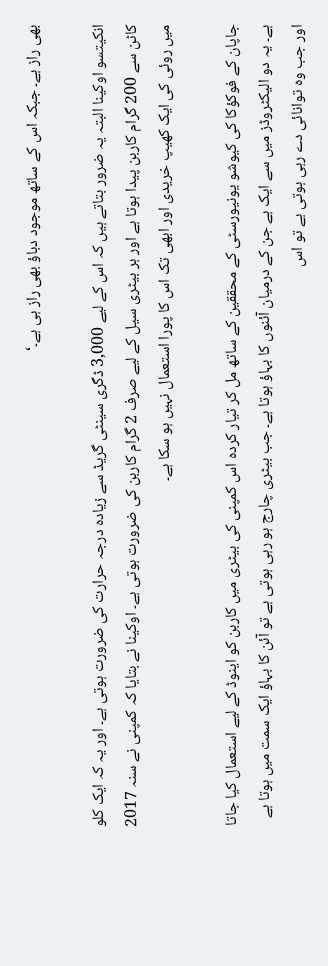بھی راز ہے۔ جبکہ اس کے ساتھ موجود دباؤ بھی راز ہی ہے۔‘

انکیتسو اوکینا البتہ یہ ضرور بتاتے ہیں کہ اس کے لیے 3,000 ڈگری سینٹی گریڈ سے زیادہ درجہ حرارت کی ضرورت ہوتی ہے۔ اور یہ کہ ایک کلو کاٹن سے 200 گرام کاربن پیدا ہوتا ہے اور ہر بیٹری سیل کے لیے صرف 2 گرام کاربن کی ضرورت ہوتی ہے۔ اوکینا نے بتایا کہ کمپنی نے سنہ 2017 میں روئی کی ایک کھیپ خریدی اور ابھی تک اس کا پورا استعمال نہیں ہو سکا ہے۔

جاپان کے فوکؤکا کی کیوشو یونیورسٹی کے محققین کے ساتھ مل کر تیار کردہ اس کمپنی کی بیٹری میں کاربن کو اینوڈ کے لیے استعمال کیا جاتا ہے۔ یہ دو الیکٹروڈز میں سے ایک ہے جن کے درمیان آئنوں کا بہاؤ ہوتا ہے۔ جب بیٹری چارج ہو رہی ہوتی ہے تو آئن کا بہاؤ ایک سمت میں ہوتا ہے اور جب وہ توانائی دے رہی ہوتی ہے تو اس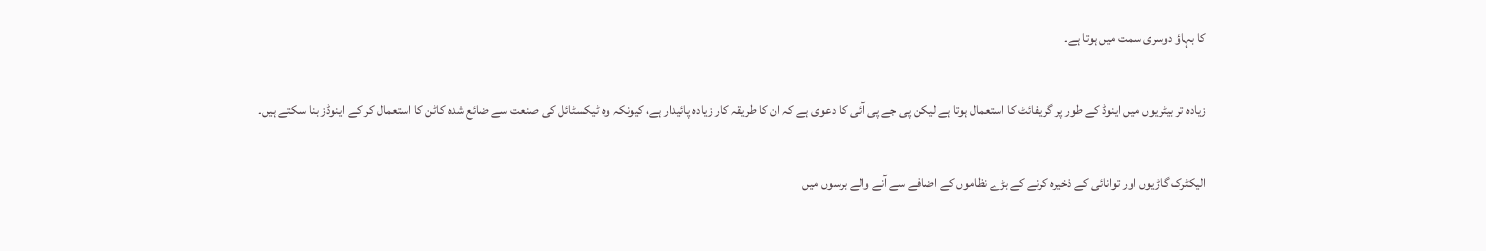کا بہاؤ دوسری سمت میں ہوتا ہے۔

زیادہ تر بیٹریوں میں اینوڈ کے طور پر گریفائٹ کا استعمال ہوتا ہے لیکن پی جے پی آئی کا دعوی ہے کہ ان کا طریقہ کار زیادہ پائیدار ہے، کیونکہ وہ ٹیکسٹائل کی صنعت سے ضائع شدہ کاٹن کا استعمال کر کے اینوڈز بنا سکتے ہیں۔

الیکٹرک گاڑیوں اور توانائی کے ذخیرہ کرنے کے بڑے نظاموں کے اضافے سے آنے والے برسوں میں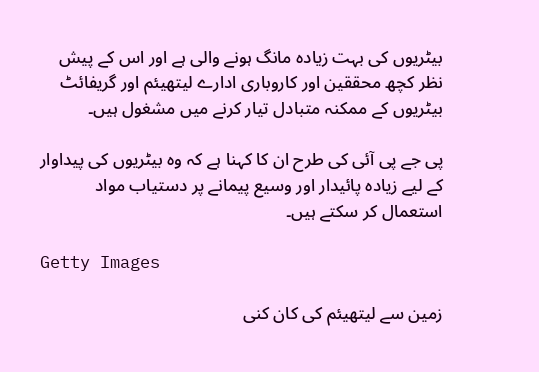بیٹریوں کی بہت زیادہ مانگ ہونے والی ہے اور اس کے پیش نظر کچھ محققین اور کاروباری ادارے لیتھیئم اور گریفائٹ بیٹریوں کے ممکنہ متبادل تیار کرنے میں مشغول ہیں۔

پی جے پی آئی کی طرح ان کا کہنا ہے کہ وہ بیٹریوں کی پیداوار کے لیے زیادہ پائیدار اور وسیع پیمانے پر دستیاب مواد استعمال کر سکتے ہیں۔

Getty Images

زمین سے لیتھیئم کی کان کنی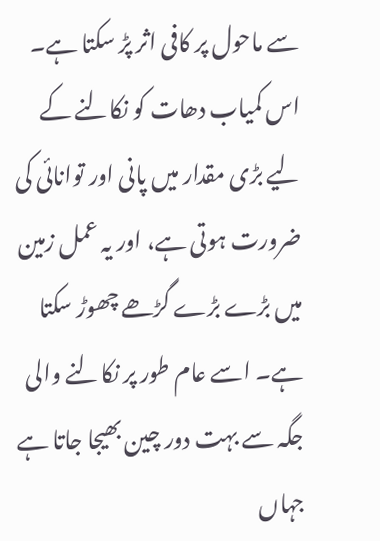سے ماحول پر کافی اثر پڑ سکتا ہے۔ اس کمیاب دھات کو نکالنے کے لیے بڑی مقدار میں پانی اور توانائی کی ضرورت ہوتی ہے، اور یہ عمل زمین میں بڑے بڑے گڑھے چھوڑ سکتا ہے۔ اسے عام طور پر نکالنے والی جگہ سے بہت دور چین بھیجا جاتا ہے جہاں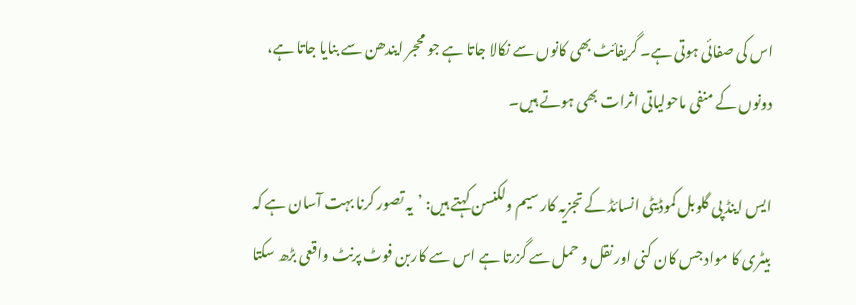اس کی صفائی ہوتی ہے۔ گریفائٹ بھی کانوں سے نکالا جاتا ہے جو محجر ایندھن سے بنایا جاتا ہے، دونوں کے منفی ماحولیاتی اثرات بھی ہوتے ہیں۔

ایس اینڈ پی گلوبل کموڈیٹی انسائڈ کے تجزیہ کار سیم ولکنسن کہتے ہیں: ’یہ تصور کرنا بہت آسان ہے کہ بیٹری کا مواد جس کان کنی اور نقل و حمل سے گزرتا ہے اس سے کاربن فوٹ پرنٹ واقعی بڑھ سکتا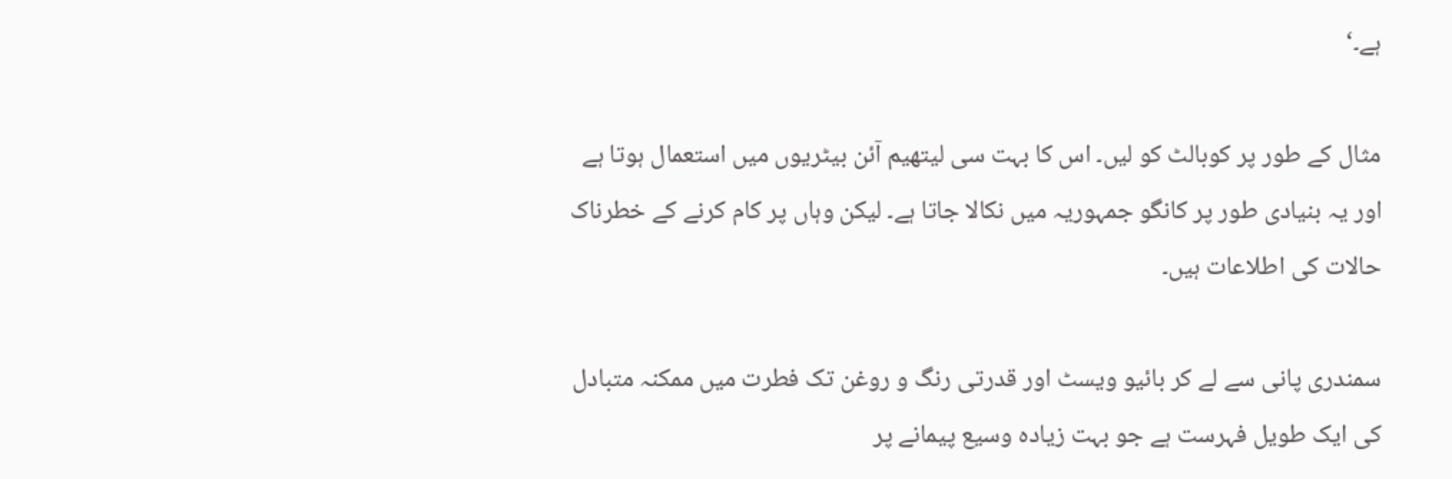ہے۔‘

مثال کے طور پر کوبالٹ کو لیں۔ اس کا بہت سی لیتھیم آئن بیٹریوں میں استعمال ہوتا ہے اور یہ بنیادی طور پر کانگو جمہوریہ میں نکالا جاتا ہے۔ لیکن وہاں پر کام کرنے کے خطرناک حالات کی اطلاعات ہیں۔

سمندری پانی سے لے کر بائیو ویسٹ اور قدرتی رنگ و روغن تک فطرت میں ممکنہ متبادل کی ایک طویل فہرست ہے جو بہت زیادہ وسیع پیمانے پر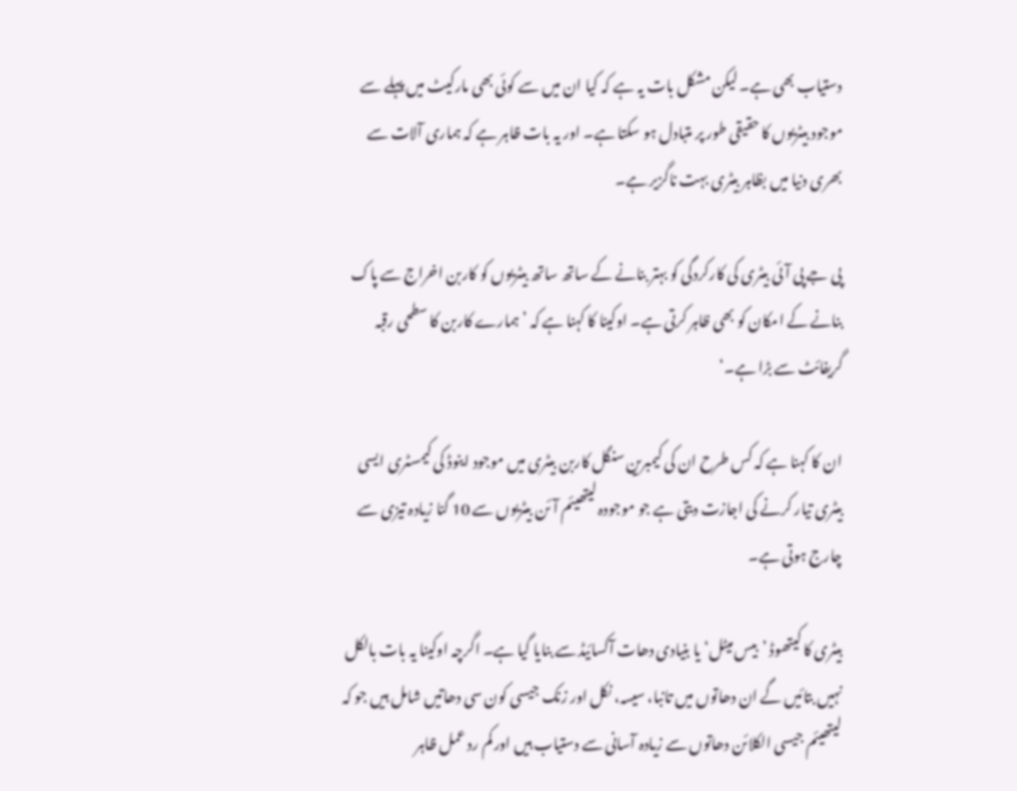دستیاب بھی ہے۔ لیکن مشکل بات یہ ہے کہ کیا ان میں سے کوئی بھی مارکیٹ میں پہلے سے موجود بیٹریوں کا حقیقی طور پر متبادل ہو سکتا ہے۔ اور یہ بات ظاہر ہے کہ ہماری آلات سے بھری دنیا میں بظاہر بیٹری بہت ناگزیر ہے۔

پی جے پی آئی بیٹری کی کارکردگی کو بہتر بنانے کے ساتھ ساتھ بیٹریوں کو کاربن اخراج سے پاک بنانے کے امکان کو بھی ظاہر کرتی ہے۔ اوکینا کا کہنا ہے کہ ’ہمارے کاربن کا سطحی رقبہ گریفائٹ سے بڑا ہے۔‘

ان کا کہنا ہے کہ کس طرح ان کی کیمبرین سنگل کاربن بیٹری میں موجود اینوڈ کی کیمسٹری ایسی بیٹری تیار کرنے کی اجازت دیتی ہے جو موجودہ لیتھیئم آئن بیٹریوں سے 10 گنا زیادہ تیزی سے چارج ہوتی ہے۔

بیٹری کا کیتھوڈ ’بیس میٹل‘ یا بنیادی دھات آکسائیڈ سے بنایا گیا ہے۔ اگرچہ اوکینا یہ بات بالکل نہیں بتائیں گے ان دھاتوں میں تانبا، سیسہ، نکل اور زنک جیسی کون سی دھاتیں شامل ہیں جو کہ لیتھیئم جیسی الکلائن دھاتوں سے زیادہ آسانی سے دستیاب ہیں اور کم رد عمل ظاہر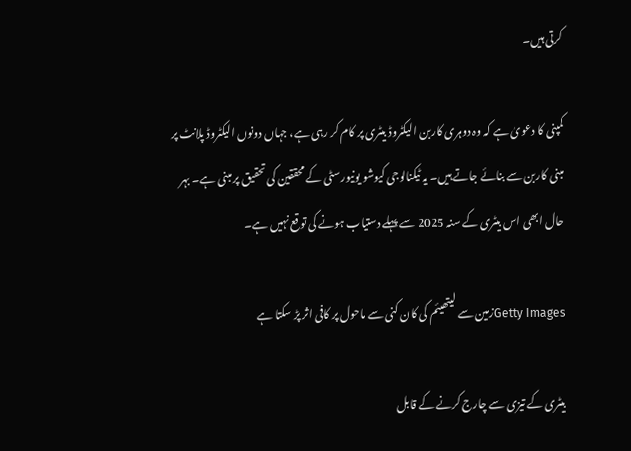کرتی ہیں۔

کمپنی کا دعویٰ ہے کہ وہ دوہری کاربن الیکٹروڈ بیٹری پر کام کر رہی ہے، جہاں دونوں الیکٹروڈ پلانٹ پر مبنی کاربن سے بنائے جاتے ہیں۔ یہ ٹیکنالوجی کیوشو یونیورسٹی کے محققین کی تحقیق پر مبنی ہے۔ بہر حال ابھی اس بیٹری کے سنہ 2025 سے پہلے دستیاب ہونے کی توقع نہیں ہے۔

Getty Imagesزمین سے لیتھیئم کی کان کنی سے ماحول پر کافی اثر پڑ سکتا ہے

بیٹری کے تیزی سے چارج کرنے کے قابل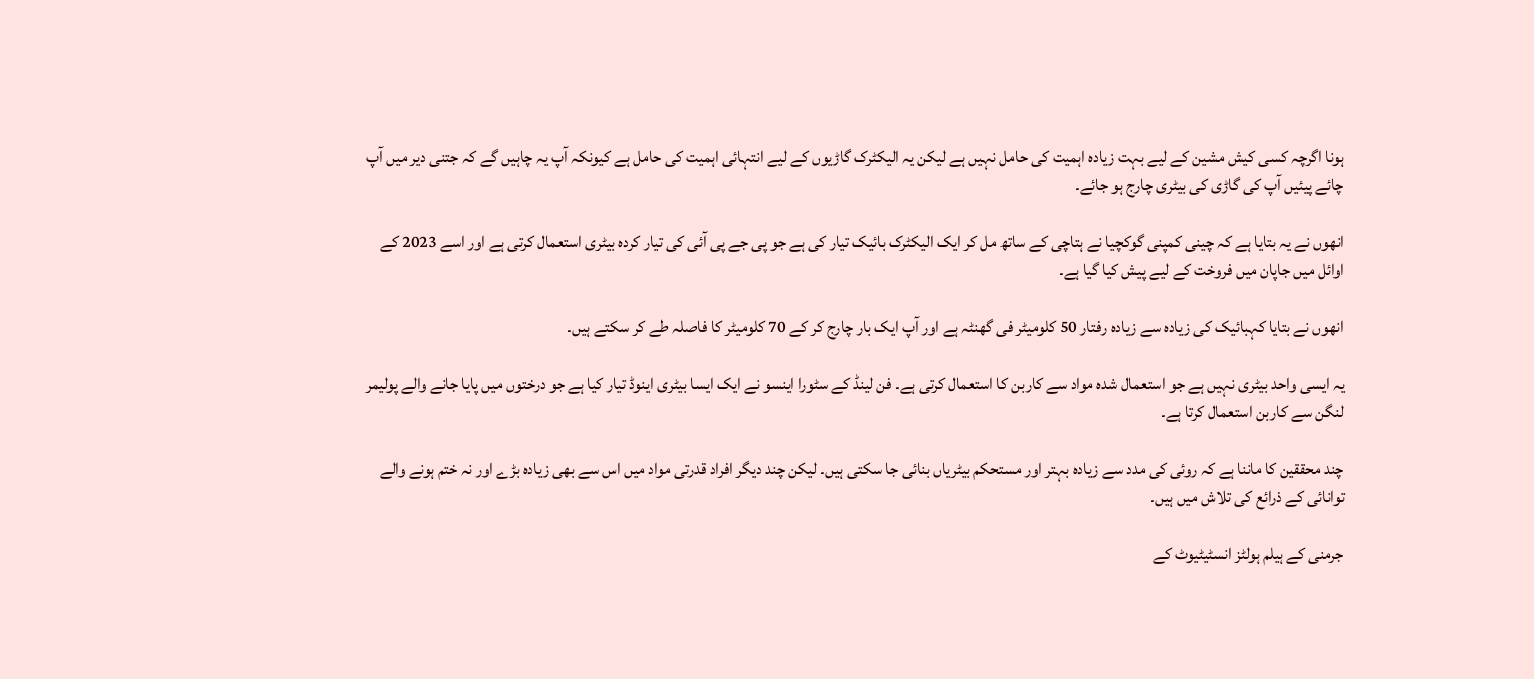ہونا اگرچہ کسی کیش مشین کے لیے بہت زیادہ اہمیت کی حامل نہیں ہے لیکن یہ الیکٹرک گاڑیوں کے لیے انتہائی اہمیت کی حامل ہے کیونکہ آپ یہ چاہیں گے کہ جتنی دیر میں آپ چائے پیئيں آپ کی گاڑی کی بیٹری چارج ہو جائے۔

انھوں نے یہ بتایا ہے کہ چینی کمپنی گوکچیا نے ہتاچی کے ساتھ مل کر ایک الیکٹرک بائیک تیار کی ہے جو پی جے پی آئی کی تیار کردہ بیٹری استعمال کرتی ہے اور اسے 2023 کے اوائل میں جاپان میں فروخت کے لیے پیش کیا گیا ہے۔

انھوں نے بتایا کہبائیک کی زیادہ سے زیادہ رفتار 50 کلومیٹر فی گھنٹہ ہے اور آپ ایک بار چارج کر کے 70 کلومیٹر کا فاصلہ طے کر سکتے ہیں۔

یہ ایسی واحد بیٹری نہیں ہے جو استعمال شدہ مواد سے کاربن کا استعمال کرتی ہے۔ فن لینڈ کے سٹورا اینسو نے ایک ایسا بیٹری اینوڈ تیار کیا ہے جو درختوں میں پایا جانے والے پولیمر لنگن سے کاربن استعمال کرتا ہے۔

چند محققین کا ماننا ہے کہ روئی کی مدد سے زیادہ بہتر اور مستحکم بیٹریاں بنائی جا سکتی ہیں۔ لیکن چند دیگر افراد قدرتی مواد میں اس سے بھی زیادہ بڑے اور نہ ختم ہونے والے توانائی کے ذرائع کی تلاش میں ہیں۔

جرمنی کے ہیلم ہولٹز انسٹیٹیوٹ کے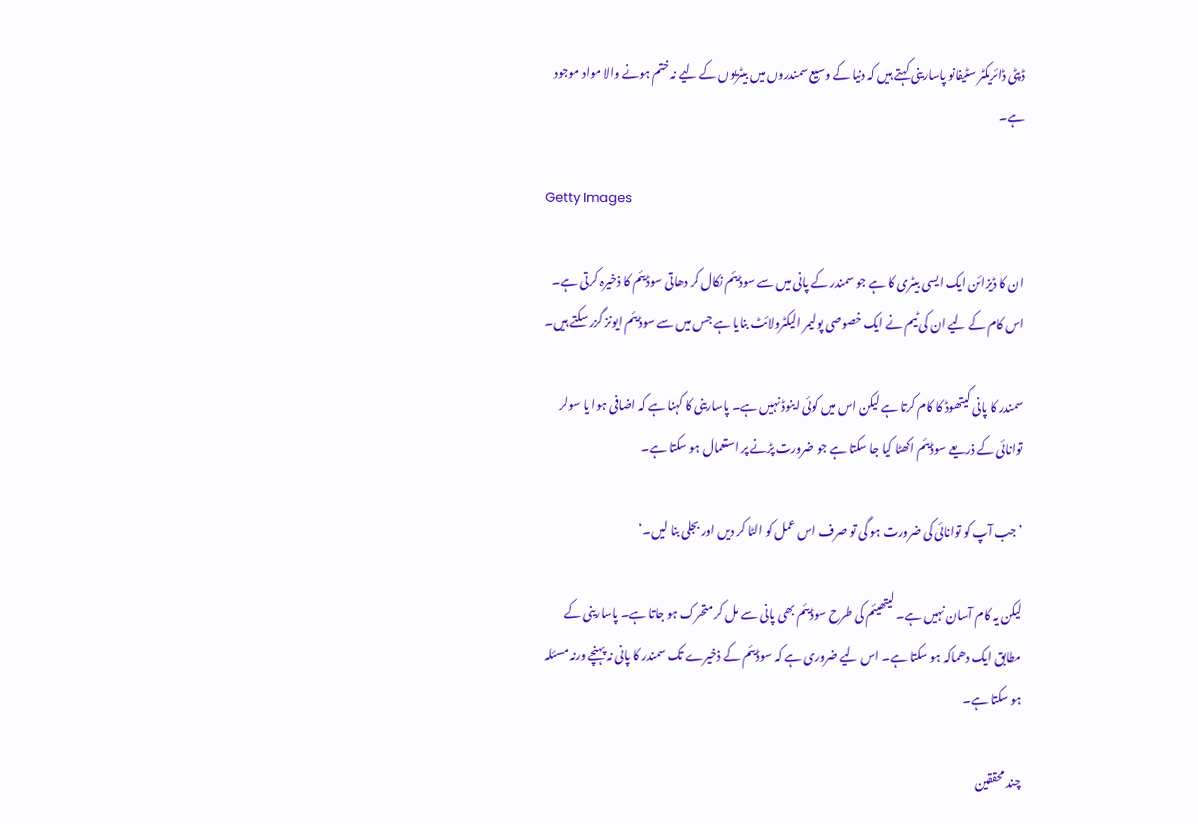ڈپٹی ڈائریکٹر سٹیفانو پاسارینی کہتے ہیں کہ دنیا کے وسیع سمندروں میں بیٹریوں کے لیے نہ ختم ہونے والا مواد موجود ہے۔

Getty Images

ان کا ڈیزائن ایک ایسی بیٹری کا ہے جو سمندر کے پانی میں سے سوڈیئم نکال کر دھاتی سوڈیئم کا ذخیرہ کرتی ہے۔ اس کام کے لیے ان کی ٹیم نے ایک خصوصی پولیمر الیکٹرولائٹ بنایا ہے جس میں سے سوڈیئم ایونز گزر سکتے ہیں۔

سمندر کا پانی کیتھوڈ کا کام کرتا ہے لیکن اس میں کوئی اینوڈ نہیں ہے۔ پاسارینی کا کہنا ہے کہ اضافی ہوا یا سولر توانائی کے ذریعے سوڈیئم اکھٹا کیا جا سکتا ہے جو ضرورت پڑنے پر استعمال ہو سکتا ہے۔

’جب آپ کو توانائی کی ضرورت ہو گی تو صرف اس عمل کو الٹا کر دیں اور بجلی بنا لیں۔‘

لیکن یہ کام آسان نہیں ہے۔ لیتھیئم کی طرح سوڈیئم بھی پانی سے مل کر متحرک ہو جاتا ہے۔ پاسارینی کے مطابق ایک دھماکہ ہو سکتا ہے۔ اس لیے ضروری ہے کہ سوڈیئم کے ذخیرے تک سمندر کا پانی نہ پہنچے ورنہ مسئلہ ہو سکتا ہے۔

چند محققین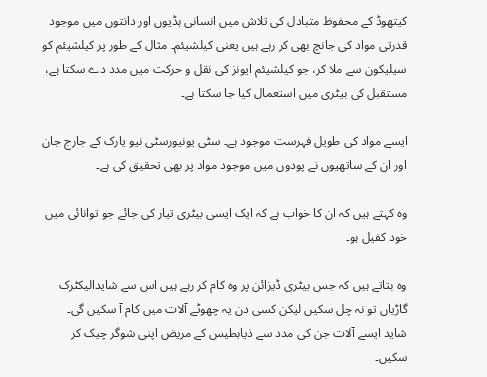کیتھوڈ کے محفوظ متبادل کی تلاش میں انسانی ہڈیوں اور دانتوں میں موجود قدرتی مواد کی جانچ بھی کر رہے ہیں یعنی کیلشیئم۔ مثال کے طور پر کیلشیئم کو سیلیکون سے ملا کر، جو کیلشیئم ایونز کی نقل و حرکت میں مدد دے سکتا ہے، مستقبل کی بیٹری میں استعمال کیا جا سکتا ہے۔

ایسے مواد کی طویل فہرست موجود ہے۔ سٹی یونیورسٹی نیو یارک کے جارج جان اور ان کے ساتھیوں نے پودوں میں موجود مواد پر بھی تحقیق کی ہے۔

وہ کہتے ہیں کہ ان کا خواب ہے کہ ایک ایسی بیٹری تیار کی جائے جو توانائی میں خود کفیل ہو۔

وہ بتاتے ہیں کہ جس بیٹری ڈیزائن پر وہ کام کر رہے ہیں اس سے شایدالیکٹرک گاڑیاں تو نہ چل سکیں لیکن کسی دن یہ چھوٹے آلات میں کام آ سکیں گی۔ شاید ایسے آلات جن کی مدد سے ذیابطیس کے مریض اپنی شوگر چیک کر سکیں۔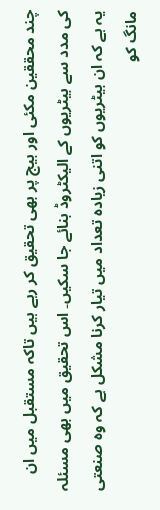چند محققین مکئی اور بیج پر بھی تحقیق کر رہے ہیں تاکہ مستقبل میں ان کی مدد سے بیٹریوں کے الیکٹروڈ بنائے جا سکیں۔ اس تحقیق میں بھی مسئلہ یہ ہے کہ ان بیٹریوں کو اتنی زیادہ تعداد میں تیار کرنا مشکل ہے کہ وہ صنعتی مانگ کو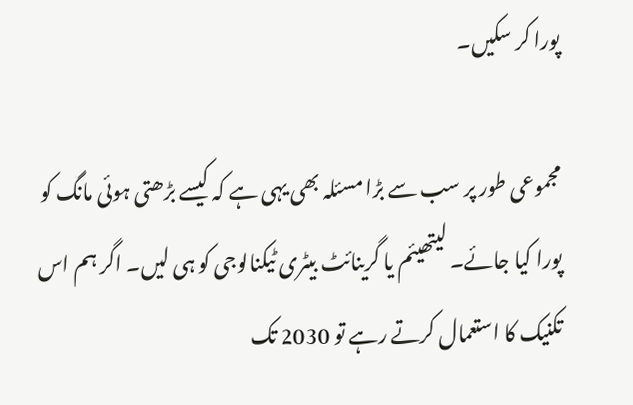پورا کر سکیں۔

مجموعی طور پر سب سے بڑا مسئلہ بھی یہی ہے کہ کیسے بڑھتی ہوئی مانگ کو پورا کیا جائے۔ لیتھیئم یا گرینائٹ بیٹری ٹیکنالوجی کو ہی لیں۔ اگر ہم اس تکنیک کا استعمال کرتے رہے تو 2030 تک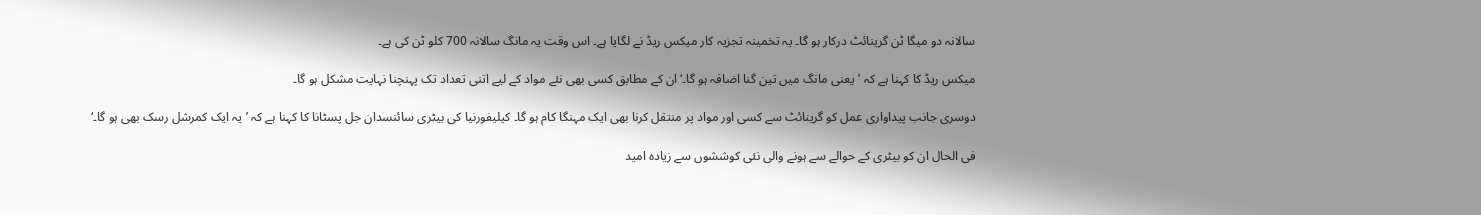سالانہ دو میگا ٹن گرینائٹ درکار ہو گا۔ یہ تخمینہ تجزیہ کار میکس ریڈ نے لگایا ہے۔ اس وقت یہ مانگ سالانہ 700 کلو ٹن کی ہے۔

میکس ریڈ کا کہنا ہے کہ ’یعنی مانگ میں تین گنا اضافہ ہو گا۔‘ ان کے مطابق کسی بھی نئے مواد کے لیے اتنی تعداد تک پہنچنا نہایت مشکل ہو گا۔

دوسری جانب پیداواری عمل کو گرینائٹ سے کسی اور مواد پر منتقل کرنا بھی ایک مہنگا کام ہو گا۔ کیلیفورنیا کی بیٹری سائنسدان جل پسٹانا کا کہنا ہے کہ ’یہ ایک کمرشل رسک بھی ہو گا۔‘

فی الحال ان کو بیٹری کے حوالے سے ہونے والی نئی کوششوں سے زیادہ امید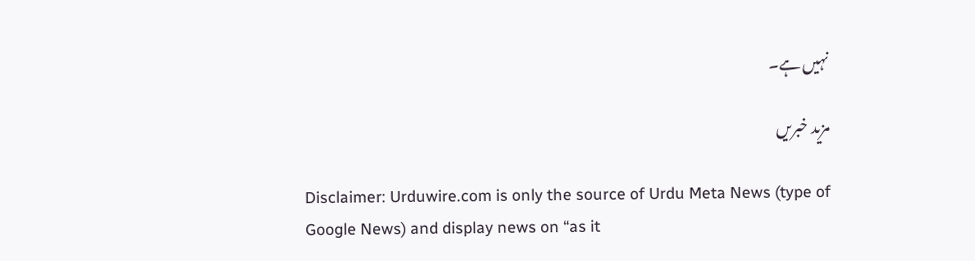نہیں ہے۔

مزید خبریں

Disclaimer: Urduwire.com is only the source of Urdu Meta News (type of Google News) and display news on “as it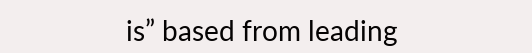is” based from leading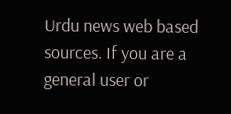Urdu news web based sources. If you are a general user or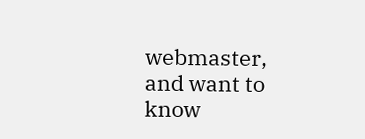webmaster, and want to know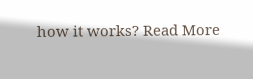how it works? Read More